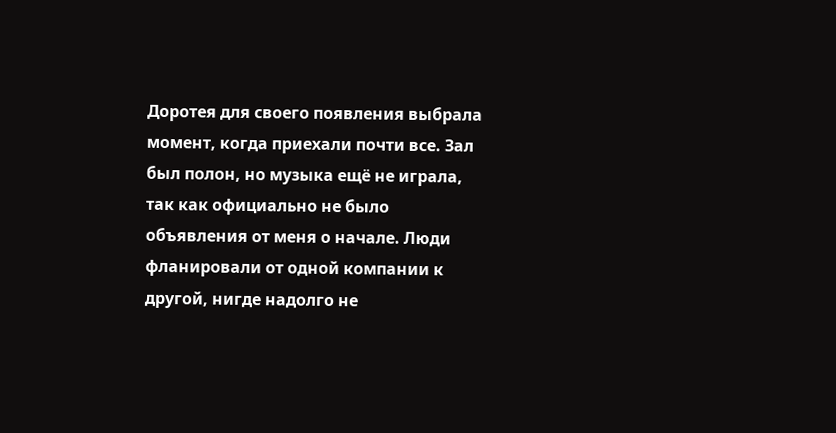Доротея для своего появления выбрала момент, когда приехали почти все. Зал был полон, но музыка ещё не играла, так как официально не было объявления от меня о начале. Люди фланировали от одной компании к другой, нигде надолго не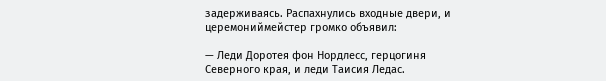задерживаясь. Распахнулись входные двери, и церемониймейстер громко объявил:

— Леди Доротея фон Нордлесс, герцогиня Северного края, и леди Таисия Ледас.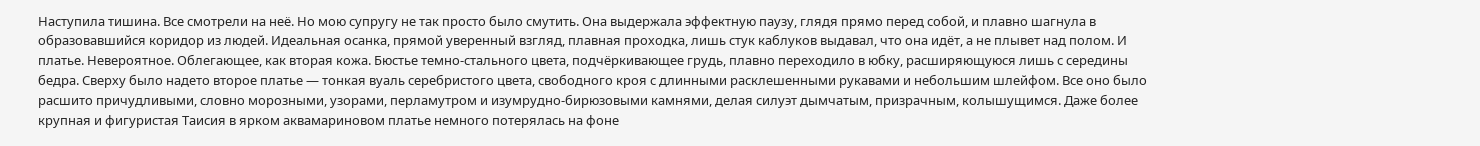Наступила тишина. Все смотрели на неё. Но мою супругу не так просто было смутить. Она выдержала эффектную паузу, глядя прямо перед собой, и плавно шагнула в образовавшийся коридор из людей. Идеальная осанка, прямой уверенный взгляд, плавная проходка, лишь стук каблуков выдавал, что она идёт, а не плывет над полом. И платье. Невероятное. Облегающее, как вторая кожа. Бюстье темно-стального цвета, подчёркивающее грудь, плавно переходило в юбку, расширяющуюся лишь с середины бедра. Сверху было надето второе платье — тонкая вуаль серебристого цвета, свободного кроя с длинными расклешенными рукавами и небольшим шлейфом. Все оно было расшито причудливыми, словно морозными, узорами, перламутром и изумрудно-бирюзовыми камнями, делая силуэт дымчатым, призрачным, колышущимся. Даже более крупная и фигуристая Таисия в ярком аквамариновом платье немного потерялась на фоне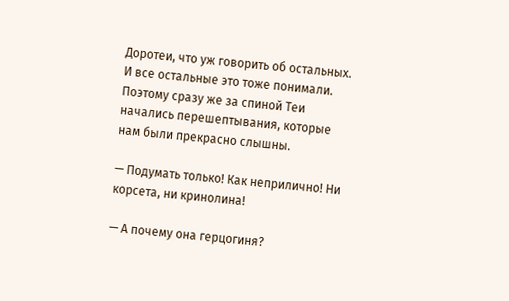Доротеи, что уж говорить об остальных. И все остальные это тоже понимали. Поэтому сразу же за спиной Теи начались перешептывания, которые нам были прекрасно слышны.

— Подумать только! Как неприлично! Ни корсета, ни кринолина!

— А почему она герцогиня?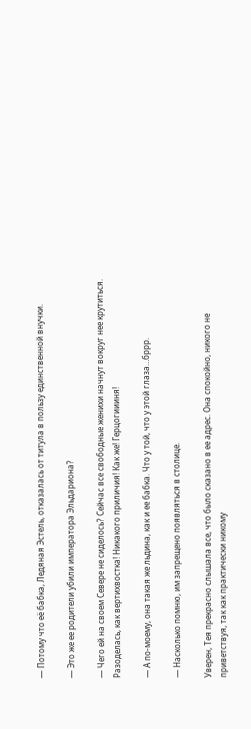— Потому что её бабка, Ледяная Эстель, отказалась от титула в пользу единственной внучки.

— Это же ее родители убили императора Эльдариона?

— Чего ей на своем Севере не сиделось? Сейчас все свободные женихи начнут вокруг нее крутиться. Разоделась, как вертихвостка! Никакого приличия! Как же! Герцогиииня!

— А по-моему, она такая же льдина, как и ее бабка. Что у той, что у этой глаза…бррр.

— Насколько помню, им запрещено появляться в столице.

Уверен, Тея прекрасно слышала все, что было сказано в ее адрес. Она спокойно, никого не приветствуя, так как практически никому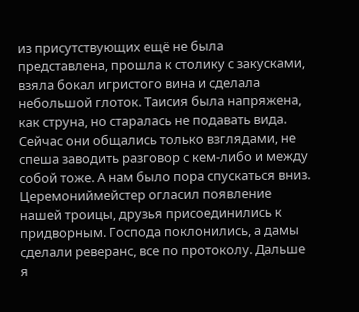из присутствующих ещё не была представлена, прошла к столику с закусками, взяла бокал игристого вина и сделала небольшой глоток. Таисия была напряжена, как струна, но старалась не подавать вида. Сейчас они общались только взглядами, не спеша заводить разговор с кем-либо и между собой тоже. А нам было пора спускаться вниз. Церемониймейстер огласил появление нашей троицы, друзья присоединились к придворным. Господа поклонились, а дамы сделали реверанс, все по протоколу. Дальше я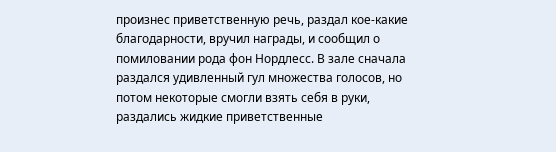произнес приветственную речь, раздал кое-какие благодарности, вручил награды, и сообщил о помиловании рода фон Нордлесс. В зале сначала раздался удивленный гул множества голосов, но потом некоторые смогли взять себя в руки, раздались жидкие приветственные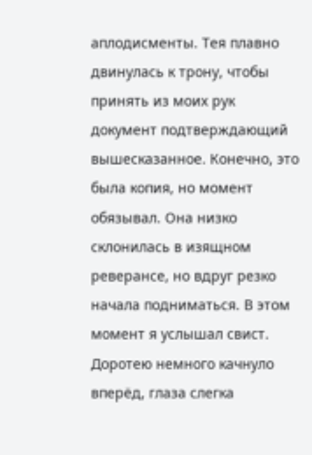аплодисменты. Тея плавно двинулась к трону, чтобы принять из моих рук документ подтверждающий вышесказанное. Конечно, это была копия, но момент обязывал. Она низко склонилась в изящном реверансе, но вдруг резко начала подниматься. В этом момент я услышал свист. Доротею немного качнуло вперёд, глаза слегка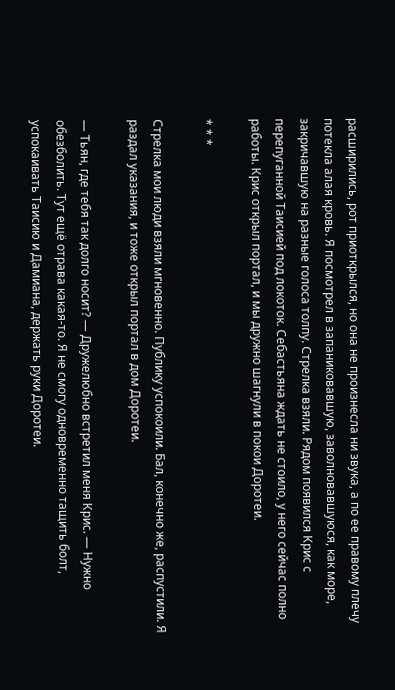расширились, рот приоткрылся, но она не произнесла ни звука, а по ее правому плечу потекла алая кровь. Я посмотрел в запаниковавшую, заволновавшуюся, как море, закричавшую на разные голоса толпу. Стрелка взяли. Рядом появился Крис с перепуганной Таисией под локоток. Себастьяна ждать не стоило, у него сейчас полно работы. Крис открыл портал, и мы дружно шагнули в покои Доротеи.

* * *

Стрелка мои люди взяли мгновенно. Публику успокоили. Бал, конечно же, распустили. Я раздал указания, и тоже открыл портал в дом Доротеи.

— Тьян, где тебя так долго носит? — Дружелюбно встретил меня Крис. — Нужно обезболить. Тут ещё отрава какая-то. Я не смогу одновременно тащить болт, успокаивать Таисию и Дамиана, держать руки Доротеи.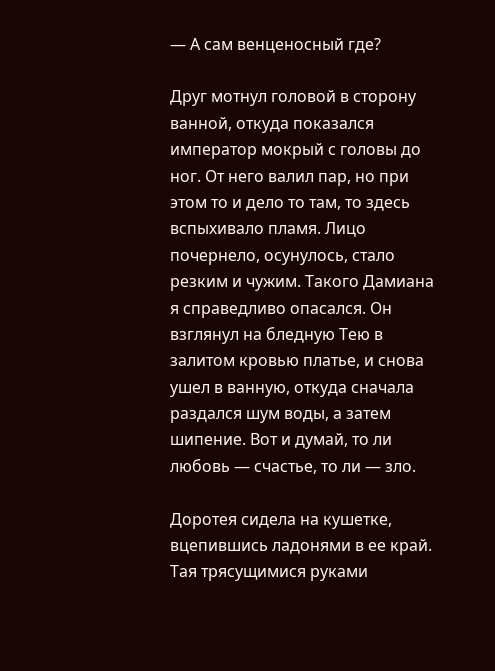— А сам венценосный где?

Друг мотнул головой в сторону ванной, откуда показался император мокрый с головы до ног. От него валил пар, но при этом то и дело то там, то здесь вспыхивало пламя. Лицо почернело, осунулось, стало резким и чужим. Такого Дамиана я справедливо опасался. Он взглянул на бледную Тею в залитом кровью платье, и снова ушел в ванную, откуда сначала раздался шум воды, а затем шипение. Вот и думай, то ли любовь — счастье, то ли — зло.

Доротея сидела на кушетке, вцепившись ладонями в ее край. Тая трясущимися руками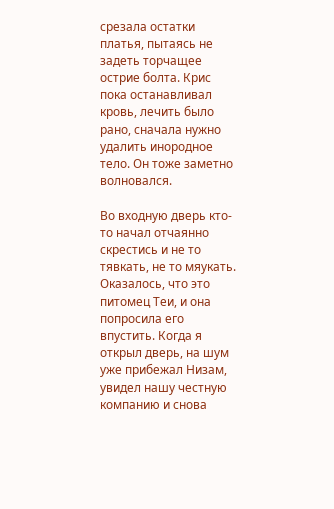срезала остатки платья, пытаясь не задеть торчащее острие болта. Крис пока останавливал кровь, лечить было рано, сначала нужно удалить инородное тело. Он тоже заметно волновался.

Во входную дверь кто-то начал отчаянно скрестись и не то тявкать, не то мяукать. Оказалось, что это питомец Теи, и она попросила его впустить. Когда я открыл дверь, на шум уже прибежал Низам, увидел нашу честную компанию и снова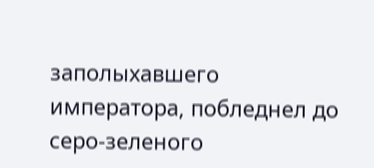заполыхавшего императора, побледнел до серо-зеленого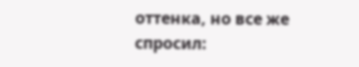оттенка, но все же спросил: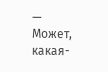— Может, какая-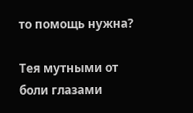то помощь нужна?

Тея мутными от боли глазами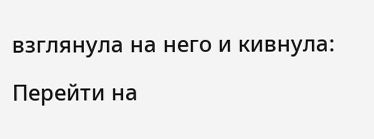взглянула на него и кивнула:

Перейти на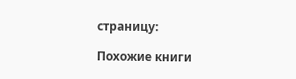страницу:

Похожие книги